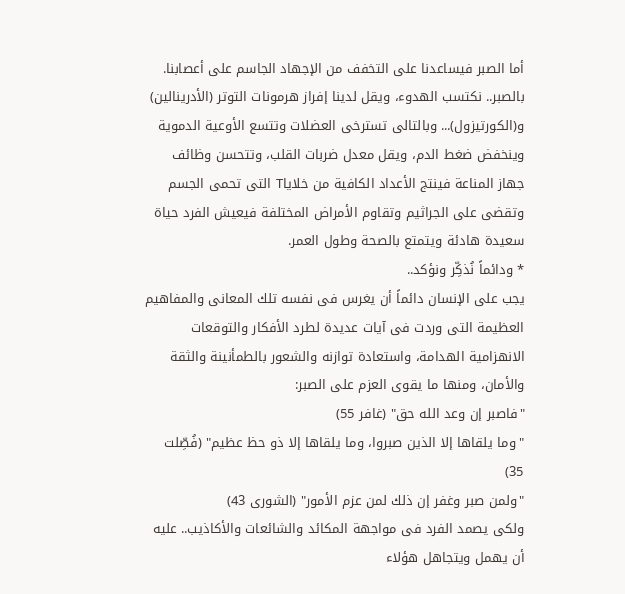أما الصبر فيساعدنا على التخفف من الإجهاد الجاسم على أعصابنا.
بالصبر.. نكتسب الهدوء، ويقل لدينا إفراز هرمونات التوتر (الأدرينالين) و(الكورتيزول)... وبالتالى تسترخى العضلات وتتسع الأوعية الدموية وينخفض ضغط الدم، ويقل معدل ضربات القلب، وتتحسن وظائف جهاز المناعة فينتج الأعداد الكافية من خلاياT التى تحمى الجسم وتقضى على الجراثيم وتقاوم الأمراض المختلفة فيعيش الفرد حياة سعيدة هادئة ويتمتع بالصحة وطول العمر.
* ودائماً نُذكِّر ونؤكد..
يجب على الإنسان دائماً أن يغرس فى نفسه تلك المعانى والمفاهيم العظيمة التى وردت فى آيات عديدة لطرد الأفكار والتوقعات الانهزامية الهدامة، واستعادة توازنه والشعور بالطمأنينة والثقة والأمان، ومنها ما يقوى العزم على الصبر:
"فاصبر إن وعد الله حق" (غافر 55)
"وما يلقاها إلا الذين صبروا، وما يلقاها إلا ذو حظ عظيم" (فُصِّلت 35)
"ولمن صبر وغفر إن ذلك لمن عزم الأمور" (الشورى 43)
ولكى يصمد الفرد فى مواجهة المكائد والشائعات والأكاذيب.. عليه أن يهمل ويتجاهل هؤلاء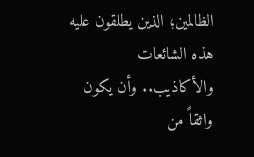الظالمين؛ الذين يطلقون عليه هذه الشائعات والأكاذيب.. وأن يكون واثقاً من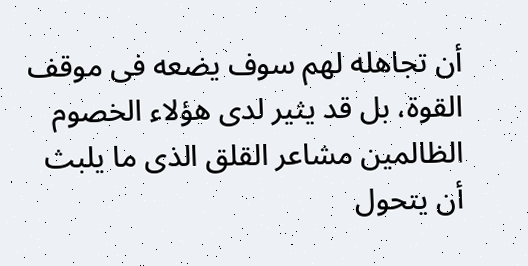أن تجاهله لهم سوف يضعه فى موقف القوة، بل قد يثير لدى هؤلاء الخصوم الظالمين مشاعر القلق الذى ما يلبث أن يتحول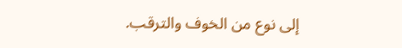إلى نوع من الخوف والترقب.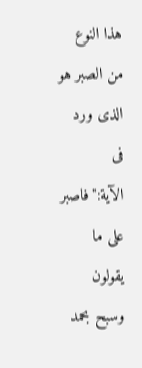هذا النوع من الصبر هو الذى ورد فى الآية:"فاصبر على ما يقولون وسبح بحمد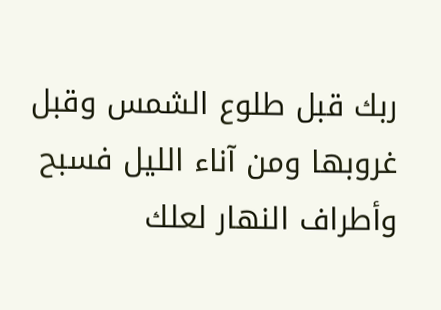ربك قبل طلوع الشمس وقبل غروبها ومن آناء الليل فسبح وأطراف النهار لعلك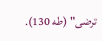ترضى" (طه 130).